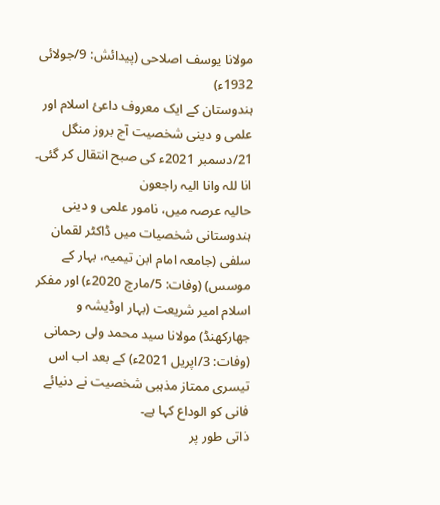مولانا یوسف اصلاحی (پیدائش: 9/جولائی 1932ء)
ہندوستان کے ایک معروف داعئ اسلام اور علمی و دینی شخصیت آج بروز منگل 21/دسمبر 2021ء کی صبح انتقال کر گئی۔
انا للہ وانا الیہ راجعون
حالیہ عرصہ میں، نامور علمی و دینی ہندوستانی شخصیات میں ڈاکٹر لقمان سلفی (جامعہ امام ابن تیمیہ، بہار کے موسس) (وفات: 5/مارچ 2020ء) اور مفکر اسلام امیر شریعت (بہار اوڈیشہ و جھارکھنڈ) مولانا سید محمد ولی رحمانی (وفات: 3/اپریل 2021ء) کے بعد اب اس تیسری ممتاز مذہبی شخصیت نے دنیائے فانی کو الوداع کہا ہے۔
ذاتی طور پر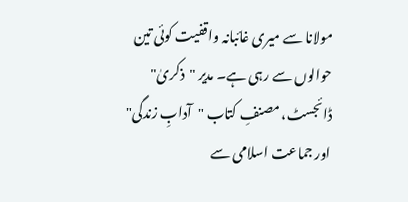مولانا سے میری غائبانہ واقفیت کوئی تین حوالوں سے رہی ہے۔ مدیر "ذکریٰ" ڈائجسٹ، مصنفِ کتاب "آدابِ زندگی" اور جماعت اسلامی سے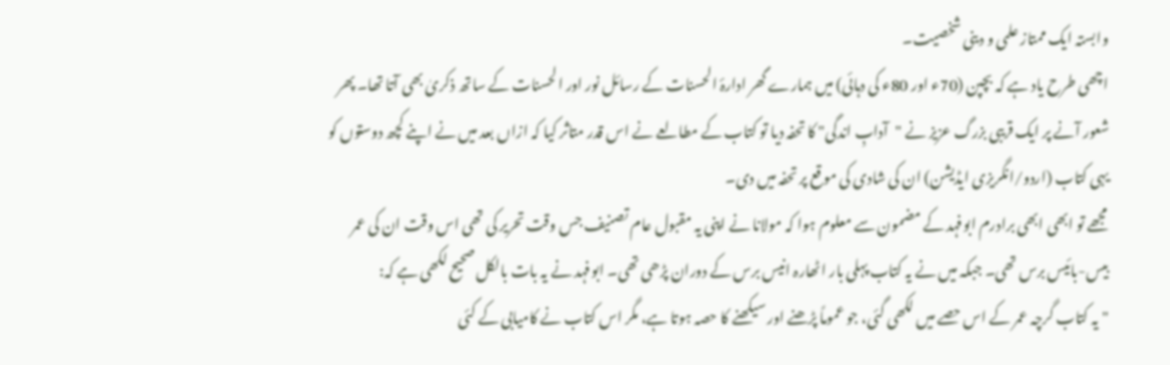وابستہ ایک ممتاز علمی و دینی شخصیت۔
اچھی طرح یاد ہے کہ بچپن (70ء اور 80ء کی دہائی) میں ہمارے گھر ادارۂ الحسنات کے رسائل نور اور الحسنات کے ساتھ ذکریٰ بھی آتا تھا۔ پھر شعور آنے پر ایک قریبی بزرگ عزیز نے "آدابِ اندگی" کا تحفہ دیا تو کتاب کے مطالعے نے اس قدر متاثر کیا کہ ازاں بعد میں نے اپنے کچھ دوستوں کو یہی کتاب (اردو/انگریزی ایڈیشن) ان کی شادی کی موقع پر تحفہ میں دی۔
مجھے تو ابھی ابھی برادرم ابوفہد کے مضمون سے معلوم ہوا کہ مولانا نے اپنی یہ مقبول عام تصنیف جس وقت تحریر کی تھی اس وقت ان کی عمر بیس-بائیس برس تھی۔ جبکہ میں نے یہ کتاب پہلی بار اٹھارہ انیس برس کے دوران پڑھی تھی۔ ابوفہد نے یہ بات بالکل صحیح لکھی ہے کہ:
"یہ کتاب گرچہ عمر کے اس حصے میں لکھی گئی، جو عموماً پڑھنے اور سیکھنے کا حصہ ہوتا ہے، مگر اس کتاب نے کامیابی کے کئی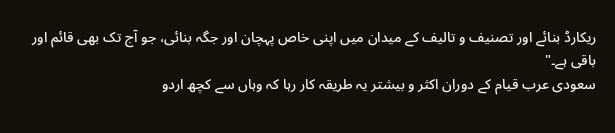ریکارڈ بنائے اور تصنیف و تالیف کے میدان میں اپنی خاص پہچان اور جگہ بنائی، جو آج تک بھی قائم اور باقی ہے۔"
سعودی عرب قیام کے دوران اکثر و بیشتر یہ طریقہ کار رہا کہ وہاں سے کچھ اردو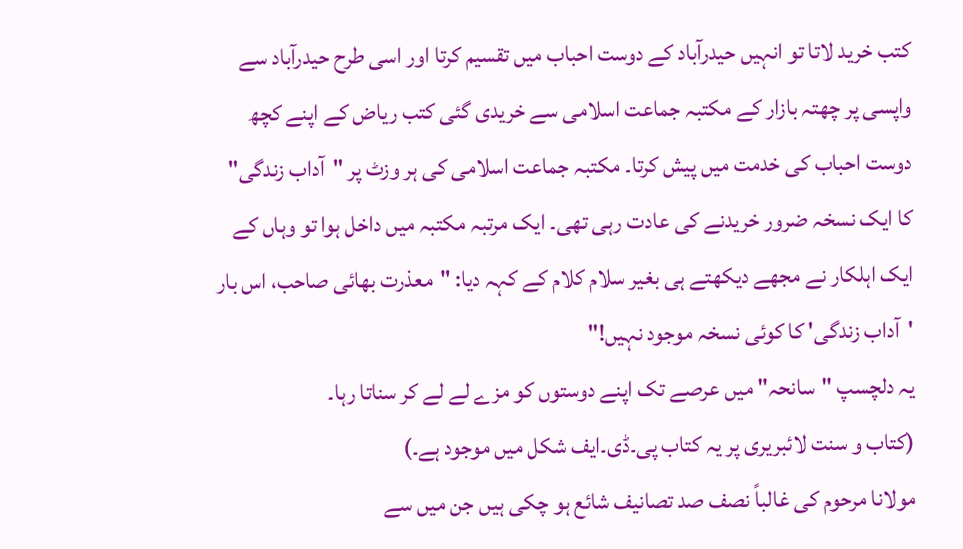کتب خرید لاتا تو انہیں حیدرآباد کے دوست احباب میں تقسیم کرتا اور اسی طرح حیدرآباد سے واپسی پر چھتہ بازار کے مکتبہ جماعت اسلامی سے خریدی گئی کتب ریاض کے اپنے کچھ دوست احباب کی خدمت میں پیش کرتا۔ مکتبہ جماعت اسلامی کی ہر وزٹ پر "آداب زندگی" کا ایک نسخہ ضرور خریدنے کی عادت رہی تھی۔ ایک مرتبہ مکتبہ میں داخل ہوا تو وہاں کے ایک اہلکار نے مجھے دیکھتے ہی بغیر سلام کلام کے کہہ دیا: "معذرت بھائی صاحب، اس بار 'آداب زندگی' کا کوئی نسخہ موجود نہیں!"
یہ دلچسپ "سانحہ" میں عرصے تک اپنے دوستوں کو مزے لے لے کر سناتا رہا۔
(کتاب و سنت لائبریری پر یہ کتاب پی۔ڈی۔ایف شکل میں موجود ہے۔)
مولانا مرحوم کی غالباً نصف صد تصانیف شائع ہو چکی ہیں جن میں سے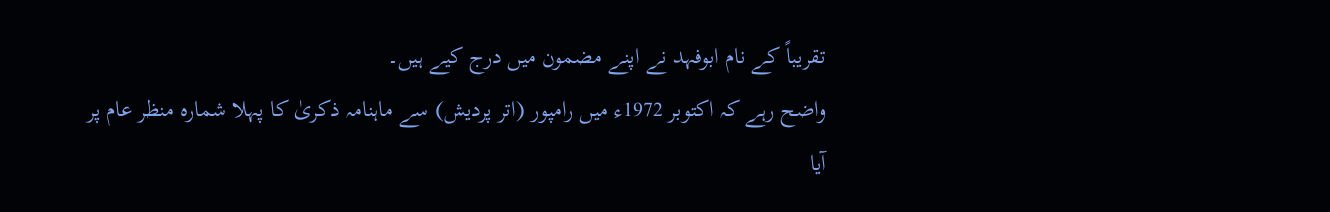تقریباً کے نام ابوفہد نے اپنے مضمون میں درج کیے ہیں۔
واضح رہے کہ اکتوبر 1972ء میں رامپور (اتر پردیش) سے ماہنامہ ذکریٰ کا پہلا شمارہ منظر عام پر آیا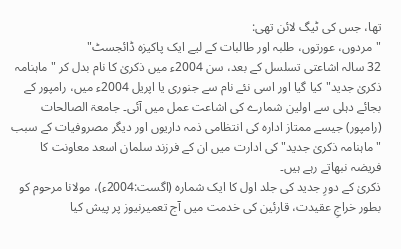تھا، جس کی ٹیگ لائن تھی:
"مردوں، عورتوں، طلبہ اور طالبات کے لیے ایک پاکیزہ ڈائجسٹ"
32 سالہ اشاعتی تسلسل کے بعد، سن 2004ء میں ذکریٰ کا نام بدل کر "ماہنامہ ذکریٰ جدید" کیا گیا اور اسی نئے نام سے جنوری یا اپریل 2004ء میں، رامپور کے بجائے دہلی سے اولین شمارے کی اشاعت عمل میں آئی۔ جامعۃ الصالحات (رامپور) جیسے ممتاز ادارہ کی انتظامی ذمہ داریوں اور دیگر مصروفیات کے سبب "ماہنامہ ذکریٰ جدید" کی ادارت میں ان کے فرزند سلمان اسعد معاونت کا فریضہ نبھاتے رہے ہیں۔
ذکریٰ کے دورِ جدید کی جلد اول کا ایک شمارہ (اگست:2004ء)، مولانا مرحوم کو بطور خراجِ عقیدت، قارئین کی خدمت میں آج تعمیرنیوز پر پیش کیا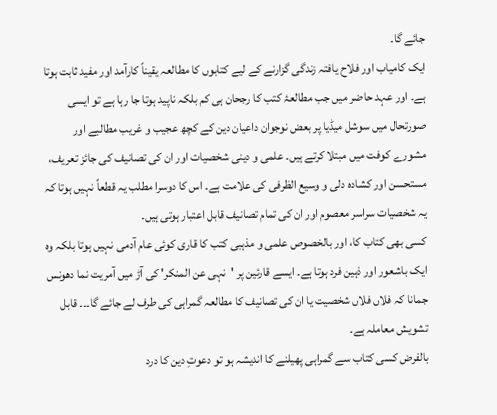جائے گا۔
ایک کامیاب اور فلاح یافتہ زندگی گزارنے کے لیے کتابوں کا مطالعہ یقیناً کارآمد اور مفید ثابت ہوتا ہے۔ اور عہد حاضر میں جب مطالعۂ کتب کا رجحان ہی کم بلکہ ناپید ہوتا جا رہا ہے تو ایسی صورتحال میں سوشل میڈیا پر بعض نوجوان داعیان دین کے کچھ عجیب و غریب مطالبے اور مشورے کوفت میں مبتلا کرتے ہیں۔ علمی و دینی شخصیات اور ان کی تصانیف کی جائز تعریف، مستحسن اور کشادہ دلی و وسیع الظرفی کی علامت ہے۔ اس کا دوسرا مطلب یہ قطعاً نہیں ہوتا کہ یہ شخصیات سراسر معصوم اور ان کی تمام تصانیف قابل اعتبار ہوتی ہیں۔
کسی بھی کتاب کا، اور بالخصوص علمی و مذہبی کتب کا قاری کوئی عام آدمی نہیں ہوتا بلکہ وہ ایک باشعور اور ذہین فرد ہوتا ہے۔ ایسے قارئین پر 'نہی عن المنکر' کی آڑ میں آمریت نما دھونس جمانا کہ فلاں فلاں شخصیت یا ان کی تصانیف کا مطالعہ گمراہی کی طرف لے جائے گا۔۔۔ قابل تشویش معاملہ ہے۔
بالفرض کسی کتاب سے گمراہی پھیلنے کا اندیشہ ہو تو دعوتِ دین کا درد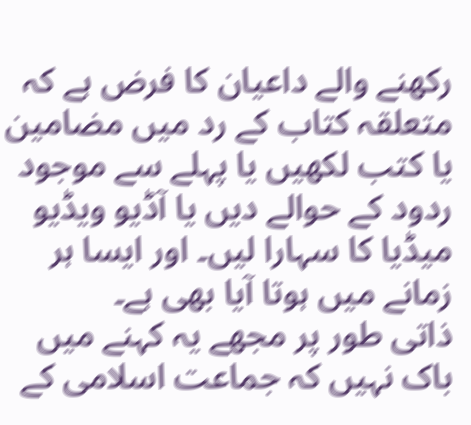رکھنے والے داعیان کا فرض ہے کہ متعلقہ کتاب کے رد میں مضامین یا کتب لکھیں یا پہلے سے موجود ردود کے حوالے دیں یا آڈیو ویڈیو میڈیا کا سہارا لیں۔ اور ایسا ہر زمانے میں ہوتا آیا بھی ہے۔
ذاتی طور پر مجھے یہ کہنے میں باک نہیں کہ جماعت اسلامی کے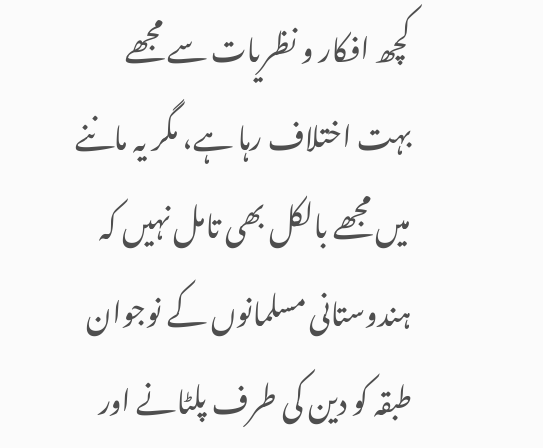کچھ افکار و نظریات سے مجھے بہت اختلاف رہا ہے، مگر یہ ماننے میں مجھے بالکل بھی تامل نہیں کہ ہندوستانی مسلمانوں کے نوجوان طبقہ کو دین کی طرف پلٹانے اور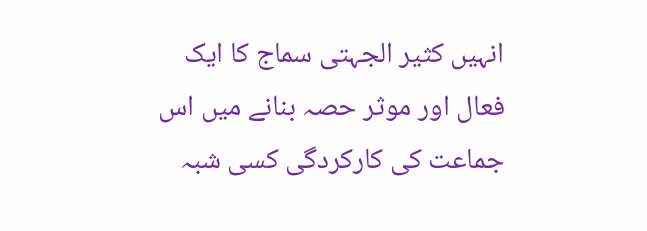انہیں کثیر الجہتی سماج کا ایک فعال اور موثر حصہ بنانے میں اس جماعت کی کارکردگی کسی شبہ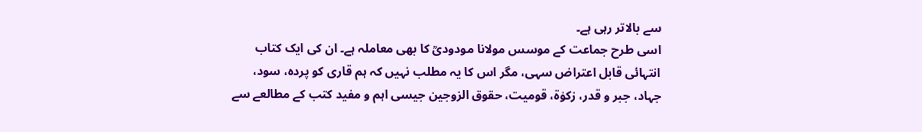سے بالاتر رہی ہے۔
اسی طرح جماعت کے موسس مولانا مودودیؒ کا بھی معاملہ ہے۔ ان کی ایک کتاب انتہائی قابل اعتراض سہی، مگر اس کا یہ مطلب نہیں کہ ہم قاری کو پردہ، سود، جہاد، جبر و قدر، زکوٰۃ، قومیت، حقوق الزوجین جیسی اہم و مفید کتب کے مطالعے سے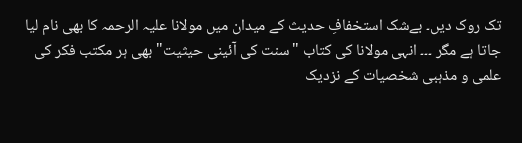تک روک دیں۔ بےشک استخفافِ حدیث کے میدان میں مولانا علیہ الرحمہ کا بھی نام لیا جاتا ہے مگر ۔۔۔ انہی مولانا کی کتاب "سنت کی آئینی حیثیت" بھی ہر مکتب فکر کی علمی و مذہبی شخصیات کے نزدیک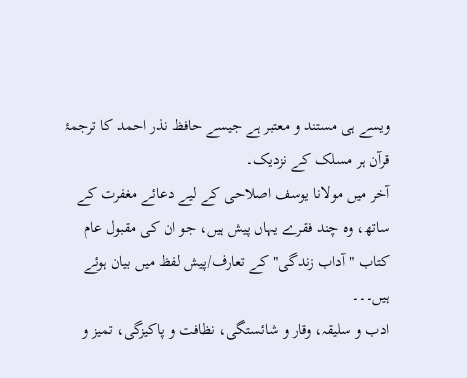ویسے ہی مستند و معتبر ہے جیسے حافظ نذر احمد کا ترجمۂ قرآن ہر مسلک کے نزدیک۔
آخر میں مولانا یوسف اصلاحی کے لیے دعائے مغفرت کے ساتھ، وہ چند فقرے یہاں پیش ہیں، جو ان کی مقبول عام کتاب "آداب زندگی" کے تعارف/پیش لفظ میں بیان ہوئے ہیں۔۔۔
ادب و سلیقہ، وقار و شائستگی، نظافت و پاکیزگی، تمیز و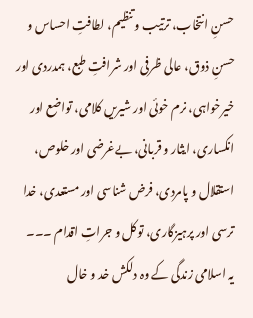حسنِ انتخاب، ترتیب و تنظیم، لطافتِ احساس و حسنِ ذوق، عالی ظرفی اور شرافتِ طبع، ہمدردی اور خیرخواہی، نرم خوئی اور شیریں کلامی، تواضع اور انکساری، ایثار و قربانی، بےغرضی اور خلوص، استقلال و پامردی، فرض شناسی اور مستعدی، خدا ترسی اور پرہیزگاری، توکل و جراتِ اقدام ۔۔۔
یہ اسلامی زندگی کے وہ دلکش خد و خال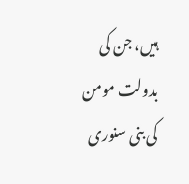ہیں، جن کی بدولت مومن کی بنی سنوری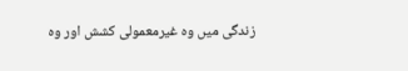زندگی میں وہ غیرمعمولی کشش اور وہ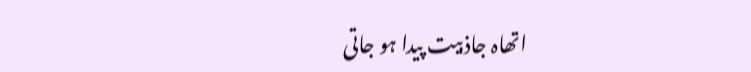اتھاہ جاذبیت پیدا ہو جاتی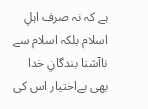ہے کہ نہ صرف اہلِ اسلام بلکہ اسلام سے ناآشنا بندگانِ خدا بھی بےاختیار اس کی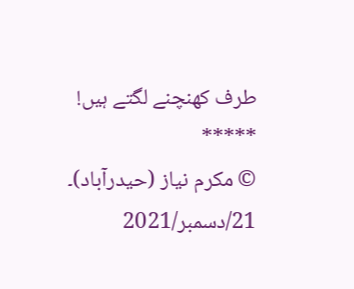طرف کھنچنے لگتے ہیں!
*****
© مکرم نیاز (حیدرآباد)۔
21/دسمبر/2021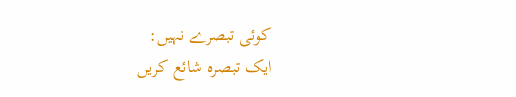کوئی تبصرے نہیں:
ایک تبصرہ شائع کریں